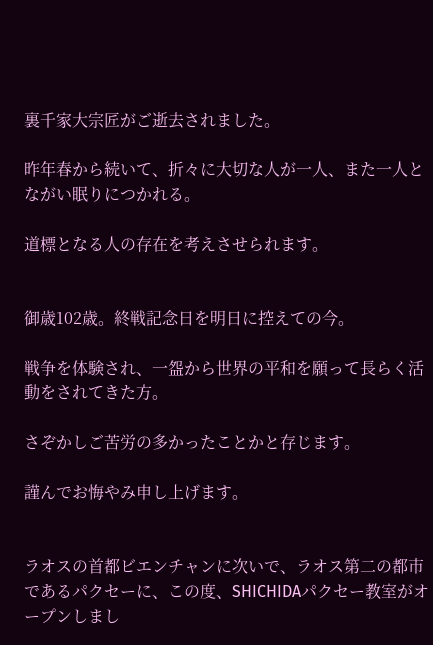裏千家大宗匠がご逝去されました。

昨年春から続いて、折々に大切な人が一人、また一人とながい眠りにつかれる。

道標となる人の存在を考えさせられます。


御歳102歳。終戦記念日を明日に控えての今。

戦争を体験され、一盌から世界の平和を願って長らく活動をされてきた方。

さぞかしご苦労の多かったことかと存じます。

謹んでお悔やみ申し上げます。


ラオスの首都ビエンチャンに次いで、ラオス第二の都市であるパクセーに、この度、SHICHIDAパクセー教室がオープンしまし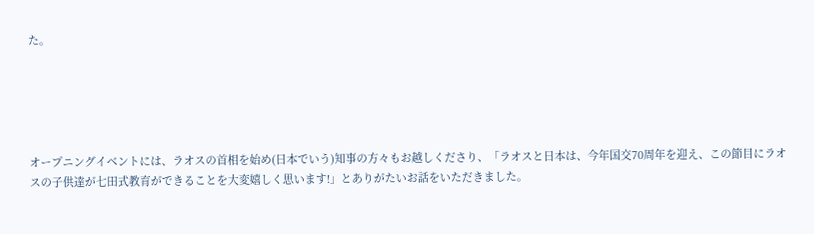た。





オープニングイベントには、ラオスの首相を始め(日本でいう)知事の方々もお越しくださり、「ラオスと日本は、今年国交70周年を迎え、この節目にラオスの子供達が七田式教育ができることを大変嬉しく思います!」とありがたいお話をいただきました。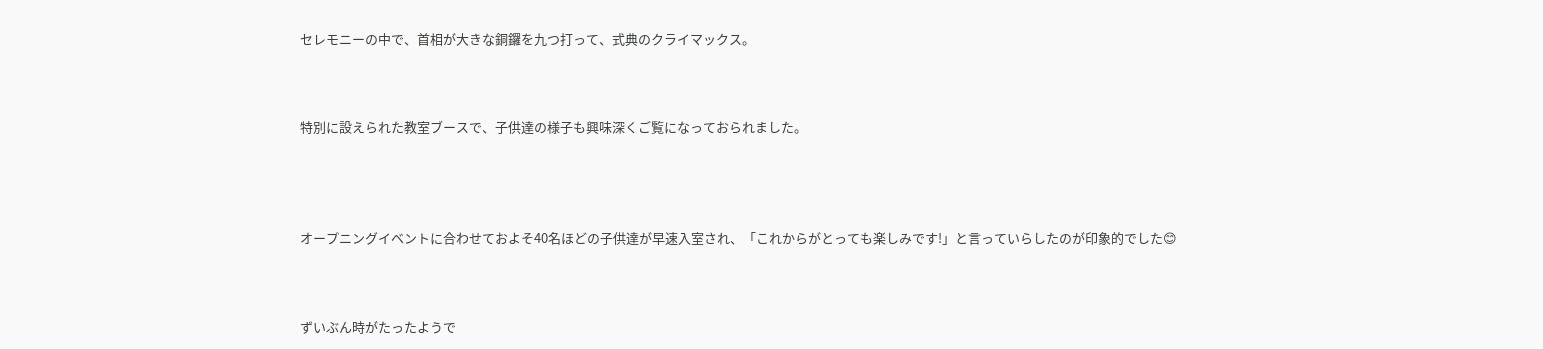セレモニーの中で、首相が大きな銅鑼を九つ打って、式典のクライマックス。



特別に設えられた教室ブースで、子供達の様子も興味深くご覧になっておられました。




オープニングイベントに合わせておよそ40名ほどの子供達が早速入室され、「これからがとっても楽しみです!」と言っていらしたのが印象的でした😊



ずいぶん時がたったようで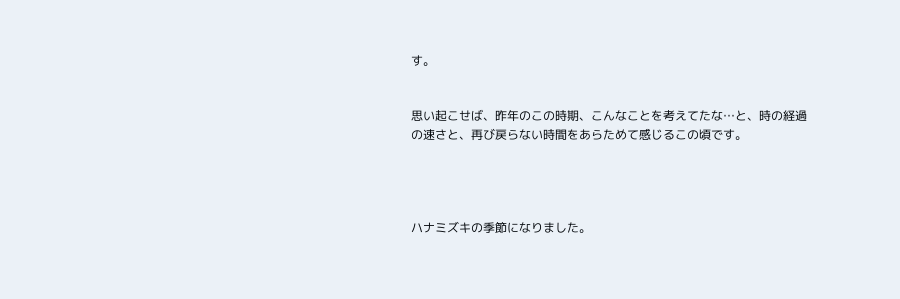す。


思い起こせば、昨年のこの時期、こんなことを考えてたな…と、時の経過の速さと、再び戻らない時間をあらためて感じるこの頃です。




ハナミズキの季節になりました。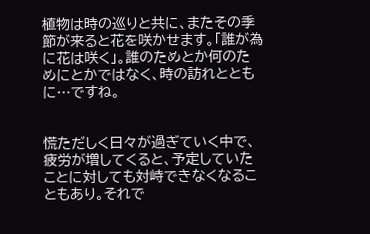植物は時の巡りと共に、またその季節が来ると花を咲かせます。「誰が為に花は咲く」。誰のためとか何のためにとかではなく、時の訪れとともに…ですね。


慌ただしく日々が過ぎていく中で、疲労が増してくると、予定していたことに対しても対峙できなくなることもあり。それで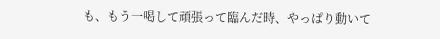も、もう一喝して頑張って臨んだ時、やっぱり動いて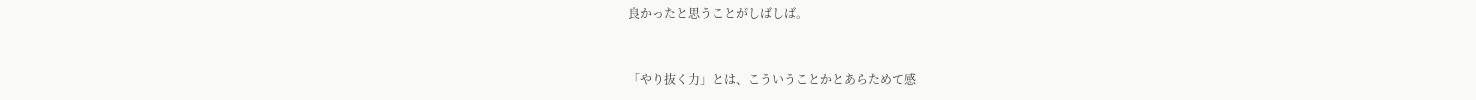良かったと思うことがしばしば。


「やり抜く力」とは、こういうことかとあらためて感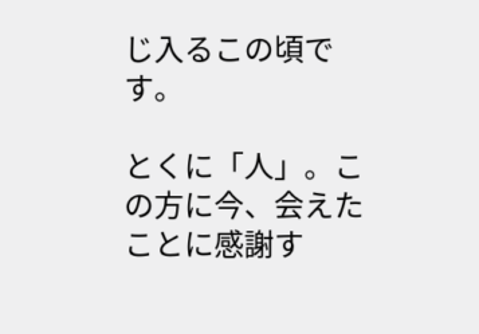じ入るこの頃です。

とくに「人」。この方に今、会えたことに感謝す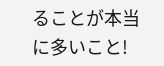ることが本当に多いこと!